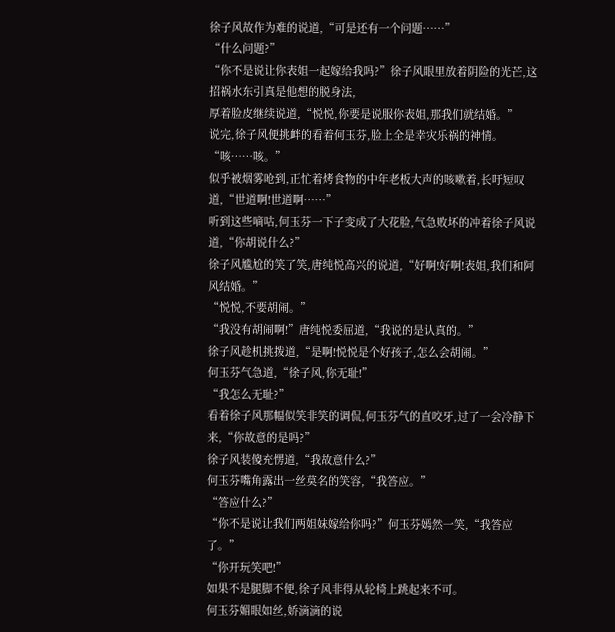徐子风故作为难的说道,“可是还有一个问题……”
“什么问题?”
“你不是说让你表姐一起嫁给我吗?”徐子风眼里放着阴险的光芒,这招祸水东引真是他想的脱身法,
厚着脸皮继续说道,“悦悦,你要是说服你表姐,那我们就结婚。”
说完,徐子风便挑衅的看着何玉芬,脸上全是幸灾乐祸的神情。
“咳……咳。”
似乎被烟雾呛到,正忙着烤食物的中年老板大声的咳嗽着,长吁短叹道,“世道啊!世道啊……”
听到这些嘀咕,何玉芬一下子变成了大花脸,气急败坏的冲着徐子风说道,“你胡说什么?”
徐子风尴尬的笑了笑,唐纯悦高兴的说道,“好啊!好啊!表姐,我们和阿风结婚。”
“悦悦,不要胡闹。”
“我没有胡闹啊!”唐纯悦委屈道,“我说的是认真的。”
徐子风趁机挑拨道,“是啊!悦悦是个好孩子,怎么会胡闹。”
何玉芬气急道,“徐子风,你无耻!”
“我怎么无耻?”
看着徐子风那幅似笑非笑的调侃,何玉芬气的直咬牙,过了一会冷静下来,“你故意的是吗?”
徐子风装傻充愣道,“我故意什么?”
何玉芬嘴角露出一丝莫名的笑容,“我答应。”
“答应什么?”
“你不是说让我们两姐妹嫁给你吗?”何玉芬嫣然一笑,“我答应了。”
“你开玩笑吧!”
如果不是腿脚不便,徐子风非得从轮椅上跳起来不可。
何玉芬媚眼如丝,娇滴滴的说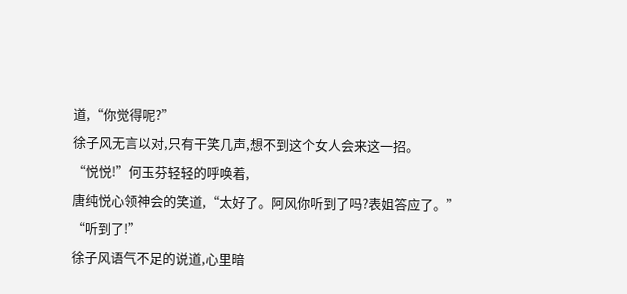道,“你觉得呢?”
徐子风无言以对,只有干笑几声,想不到这个女人会来这一招。
“悦悦!”何玉芬轻轻的呼唤着,
唐纯悦心领神会的笑道,“太好了。阿风你听到了吗?表姐答应了。”
“听到了!”
徐子风语气不足的说道,心里暗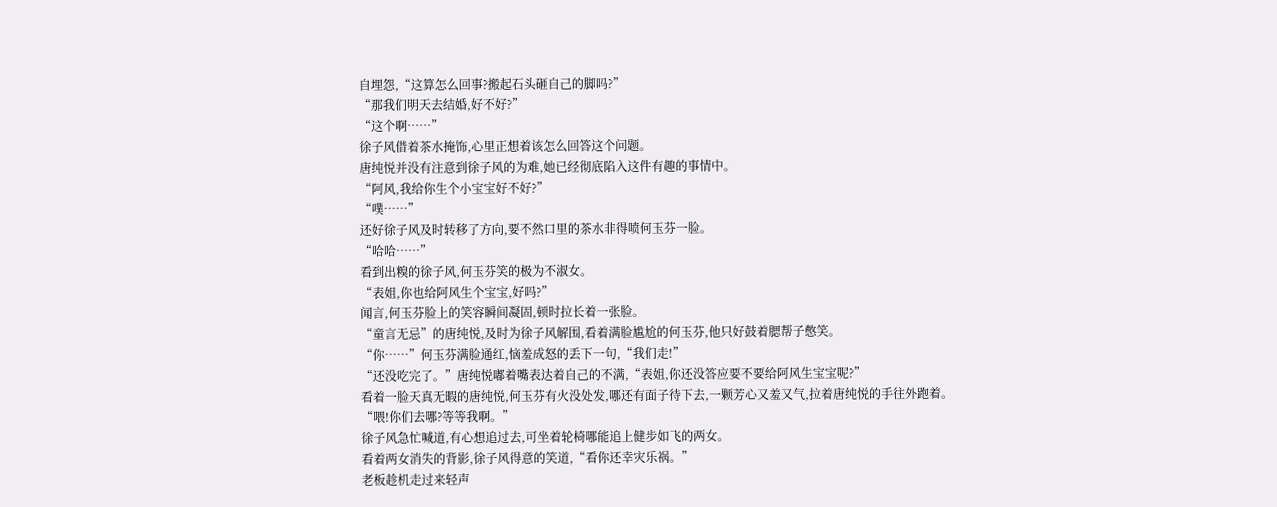自埋怨,“这算怎么回事?搬起石头砸自己的脚吗?”
“那我们明天去结婚,好不好?”
“这个啊……”
徐子风借着茶水掩饰,心里正想着该怎么回答这个问题。
唐纯悦并没有注意到徐子风的为难,她已经彻底陷入这件有趣的事情中。
“阿风,我给你生个小宝宝好不好?”
“噗……”
还好徐子风及时转移了方向,要不然口里的茶水非得喷何玉芬一脸。
“哈哈……”
看到出糗的徐子风,何玉芬笑的极为不淑女。
“表姐,你也给阿风生个宝宝,好吗?”
闻言,何玉芬脸上的笑容瞬间凝固,顿时拉长着一张脸。
“童言无忌”的唐纯悦,及时为徐子风解围,看着满脸尴尬的何玉芬,他只好鼓着腮帮子憋笑。
“你……”何玉芬满脸通红,恼羞成怒的丢下一句,“我们走!”
“还没吃完了。”唐纯悦嘟着嘴表达着自己的不满,“表姐,你还没答应要不要给阿风生宝宝呢?”
看着一脸天真无暇的唐纯悦,何玉芬有火没处发,哪还有面子待下去,一颗芳心又羞又气,拉着唐纯悦的手往外跑着。
“喂!你们去哪?等等我啊。”
徐子风急忙喊道,有心想追过去,可坐着轮椅哪能追上健步如飞的两女。
看着两女消失的背影,徐子风得意的笑道,“看你还幸灾乐祸。”
老板趁机走过来轻声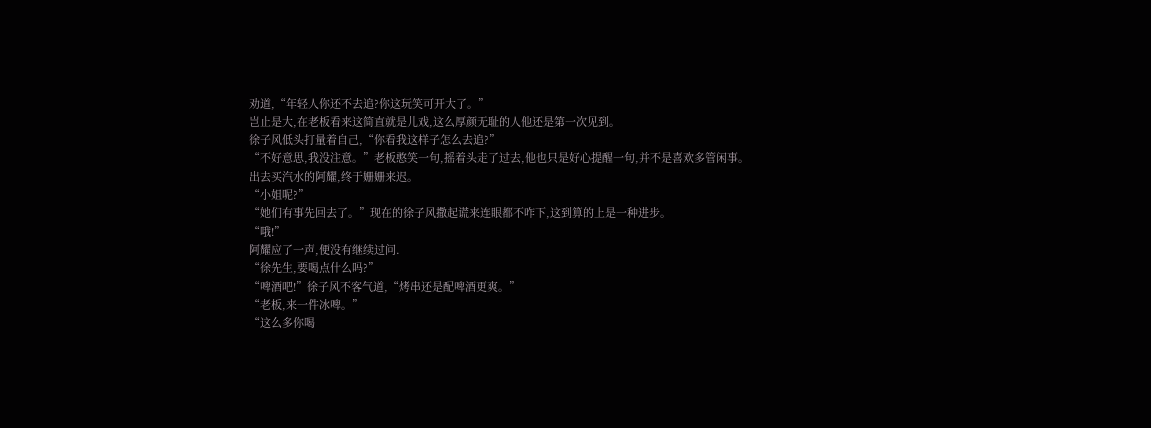劝道,“年轻人你还不去追?你这玩笑可开大了。”
岂止是大,在老板看来这简直就是儿戏,这么厚颜无耻的人他还是第一次见到。
徐子风低头打量着自己,“你看我这样子怎么去追?”
“不好意思,我没注意。”老板憨笑一句,摇着头走了过去,他也只是好心提醒一句,并不是喜欢多管闲事。
出去买汽水的阿耀,终于姗姗来迟。
“小姐呢?”
“她们有事先回去了。”现在的徐子风撒起谎来连眼都不咋下,这到算的上是一种进步。
“哦!”
阿耀应了一声,便没有继续过问.
“徐先生,要喝点什么吗?”
“啤酒吧!”徐子风不客气道,“烤串还是配啤酒更爽。”
“老板,来一件冰啤。”
“这么多你喝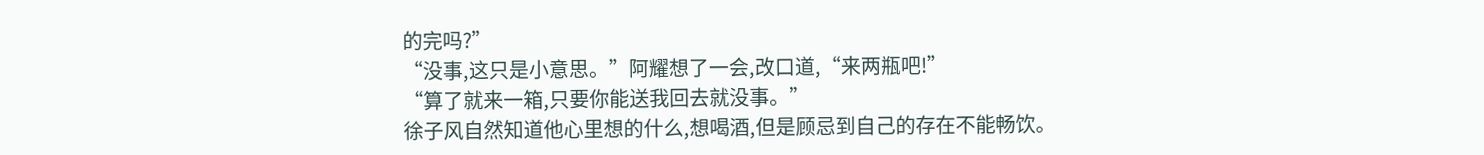的完吗?”
“没事,这只是小意思。”阿耀想了一会,改口道,“来两瓶吧!”
“算了就来一箱,只要你能送我回去就没事。”
徐子风自然知道他心里想的什么,想喝酒,但是顾忌到自己的存在不能畅饮。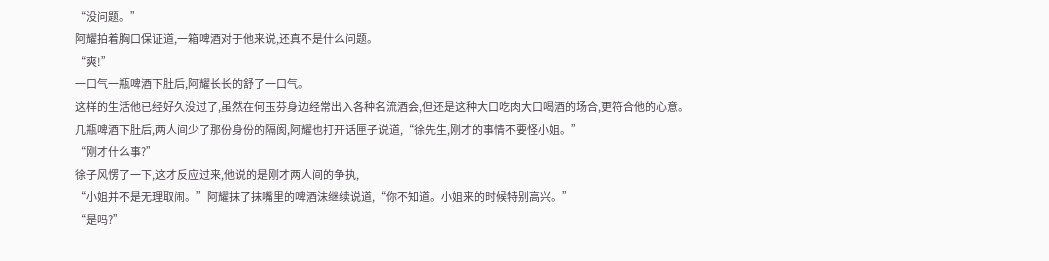“没问题。”
阿耀拍着胸口保证道,一箱啤酒对于他来说,还真不是什么问题。
“爽!”
一口气一瓶啤酒下肚后,阿耀长长的舒了一口气。
这样的生活他已经好久没过了,虽然在何玉芬身边经常出入各种名流酒会,但还是这种大口吃肉大口喝酒的场合,更符合他的心意。
几瓶啤酒下肚后,两人间少了那份身份的隔阂,阿耀也打开话匣子说道,“徐先生,刚才的事情不要怪小姐。”
“刚才什么事?”
徐子风愣了一下,这才反应过来,他说的是刚才两人间的争执,
“小姐并不是无理取闹。”阿耀抹了抹嘴里的啤酒沫继续说道,“你不知道。小姐来的时候特别高兴。”
“是吗?”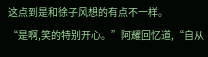这点到是和徐子风想的有点不一样。
“是啊,笑的特别开心。”阿耀回忆道,“自从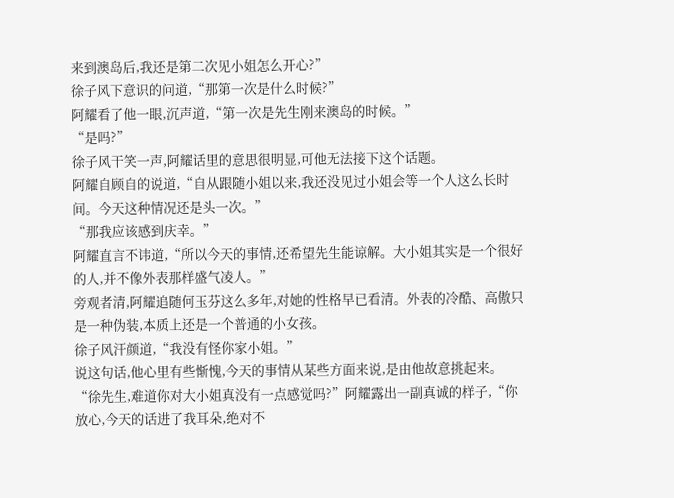来到澳岛后,我还是第二次见小姐怎么开心?”
徐子风下意识的问道,“那第一次是什么时候?”
阿耀看了他一眼,沉声道,“第一次是先生刚来澳岛的时候。”
“是吗?”
徐子风干笑一声,阿耀话里的意思很明显,可他无法接下这个话题。
阿耀自顾自的说道,“自从跟随小姐以来,我还没见过小姐会等一个人这么长时间。今天这种情况还是头一次。”
“那我应该感到庆幸。”
阿耀直言不讳道,“所以今天的事情,还希望先生能谅解。大小姐其实是一个很好的人,并不像外表那样盛气凌人。”
旁观者清,阿耀追随何玉芬这么多年,对她的性格早已看清。外表的冷酷、高傲只是一种伪装,本质上还是一个普通的小女孩。
徐子风汗颜道,“我没有怪你家小姐。”
说这句话,他心里有些惭愧,今天的事情从某些方面来说,是由他故意挑起来。
“徐先生,难道你对大小姐真没有一点感觉吗?”阿耀露出一副真诚的样子,“你放心,今天的话进了我耳朵,绝对不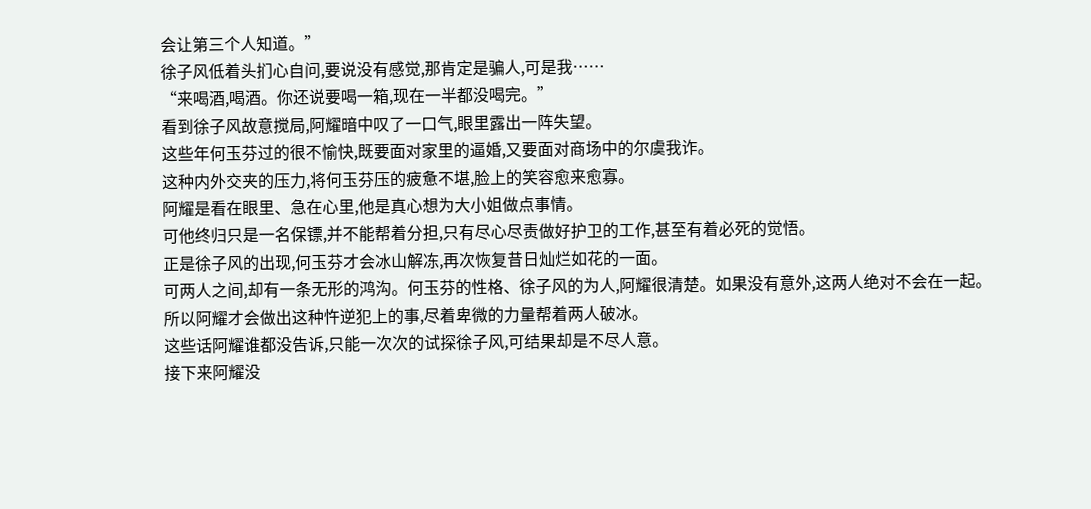会让第三个人知道。”
徐子风低着头扪心自问,要说没有感觉,那肯定是骗人,可是我……
“来喝酒,喝酒。你还说要喝一箱,现在一半都没喝完。”
看到徐子风故意搅局,阿耀暗中叹了一口气,眼里露出一阵失望。
这些年何玉芬过的很不愉快,既要面对家里的逼婚,又要面对商场中的尔虞我诈。
这种内外交夹的压力,将何玉芬压的疲惫不堪,脸上的笑容愈来愈寡。
阿耀是看在眼里、急在心里,他是真心想为大小姐做点事情。
可他终归只是一名保镖,并不能帮着分担,只有尽心尽责做好护卫的工作,甚至有着必死的觉悟。
正是徐子风的出现,何玉芬才会冰山解冻,再次恢复昔日灿烂如花的一面。
可两人之间,却有一条无形的鸿沟。何玉芬的性格、徐子风的为人,阿耀很清楚。如果没有意外,这两人绝对不会在一起。
所以阿耀才会做出这种忤逆犯上的事,尽着卑微的力量帮着两人破冰。
这些话阿耀谁都没告诉,只能一次次的试探徐子风,可结果却是不尽人意。
接下来阿耀没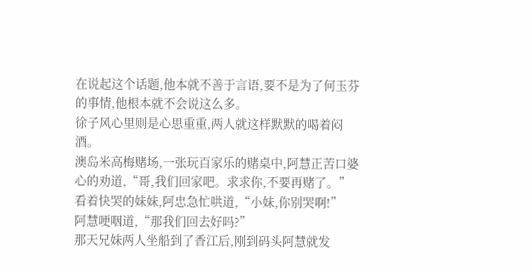在说起这个话题,他本就不善于言语,要不是为了何玉芬的事情,他根本就不会说这么多。
徐子风心里则是心思重重,两人就这样默默的喝着闷酒。
澳岛米高梅赌场,一张玩百家乐的赌桌中,阿慧正苦口婆心的劝道,“哥,我们回家吧。求求你,不要再赌了。”
看着快哭的妹妹,阿忠急忙哄道,“小妹,你别哭啊!”
阿慧哽咽道,“那我们回去好吗?”
那天兄妹两人坐船到了香江后,刚到码头阿慧就发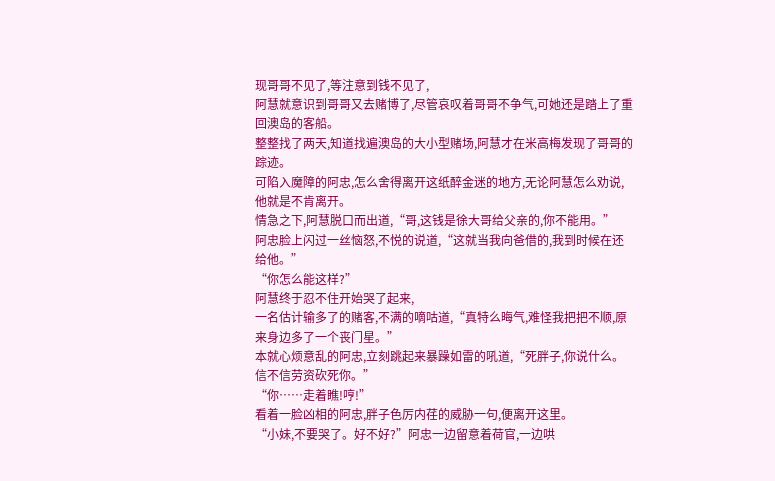现哥哥不见了,等注意到钱不见了,
阿慧就意识到哥哥又去赌博了,尽管哀叹着哥哥不争气,可她还是踏上了重回澳岛的客船。
整整找了两天,知道找遍澳岛的大小型赌场,阿慧才在米高梅发现了哥哥的踪迹。
可陷入魔障的阿忠,怎么舍得离开这纸醉金迷的地方,无论阿慧怎么劝说,他就是不肯离开。
情急之下,阿慧脱口而出道,“哥,这钱是徐大哥给父亲的,你不能用。”
阿忠脸上闪过一丝恼怒,不悦的说道,“这就当我向爸借的,我到时候在还给他。”
“你怎么能这样?”
阿慧终于忍不住开始哭了起来,
一名估计输多了的赌客,不满的嘀咕道,“真特么晦气,难怪我把把不顺,原来身边多了一个丧门星。”
本就心烦意乱的阿忠,立刻跳起来暴躁如雷的吼道,“死胖子,你说什么。信不信劳资砍死你。”
“你……走着瞧!哼!”
看着一脸凶相的阿忠,胖子色厉内荏的威胁一句,便离开这里。
“小妹,不要哭了。好不好?”阿忠一边留意着荷官,一边哄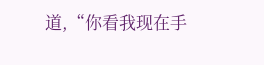道,“你看我现在手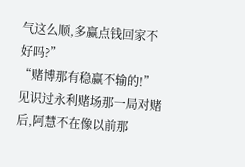气这么顺,多赢点钱回家不好吗?”
“赌博那有稳赢不输的!”
见识过永利赌场那一局对赌后,阿慧不在像以前那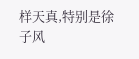样天真,特别是徐子风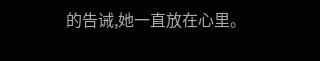的告诫,她一直放在心里。